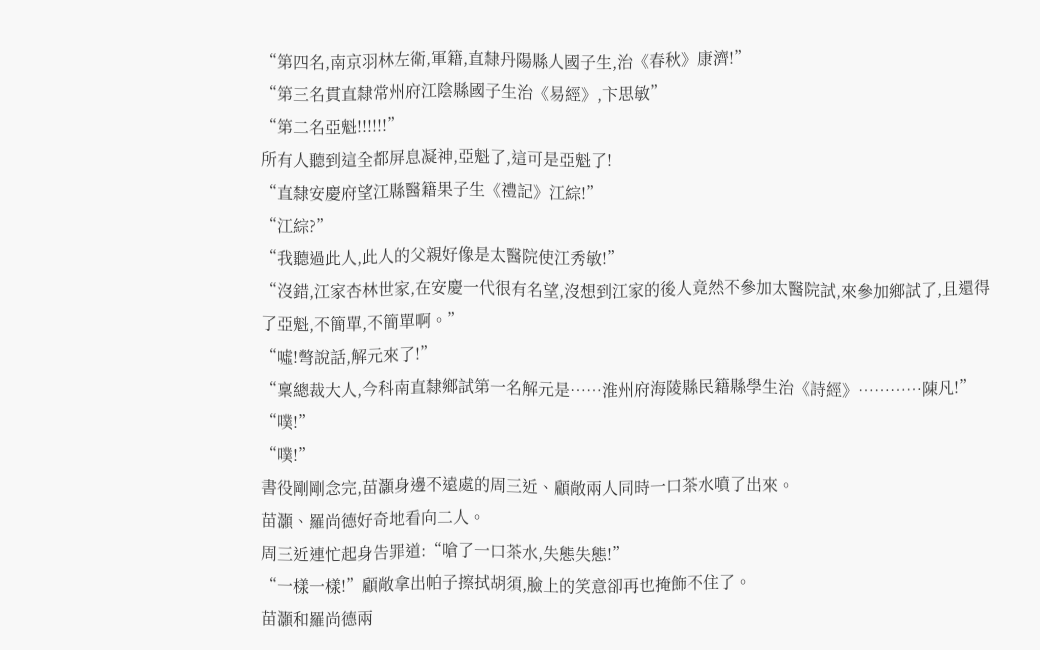“第四名,南京羽林左衛,軍籍,直隸丹陽縣人國子生,治《春秋》康濟!”
“第三名貫直隸常州府江陰縣國子生治《易經》,卞思敏”
“第二名亞魁!!!!!!”
所有人聽到這全都屏息凝神,亞魁了,這可是亞魁了!
“直隸安慶府望江縣醫籍果子生《禮記》江綜!”
“江綜?”
“我聽過此人,此人的父親好像是太醫院使江秀敏!”
“沒錯,江家杏林世家,在安慶一代很有名望,沒想到江家的後人竟然不參加太醫院試,來參加鄉試了,且還得了亞魁,不簡單,不簡單啊。”
“噓!彆說話,解元來了!”
“稟總裁大人,今科南直隸鄉試第一名解元是……淮州府海陵縣民籍縣學生治《詩經》…………陳凡!”
“噗!”
“噗!”
書役剛剛念完,苗灝身邊不遠處的周三近、顧敞兩人同時一口茶水噴了出來。
苗灝、羅尚德好奇地看向二人。
周三近連忙起身告罪道:“嗆了一口茶水,失態失態!”
“一樣一樣!”顧敞拿出帕子擦拭胡須,臉上的笑意卻再也掩飾不住了。
苗灝和羅尚德兩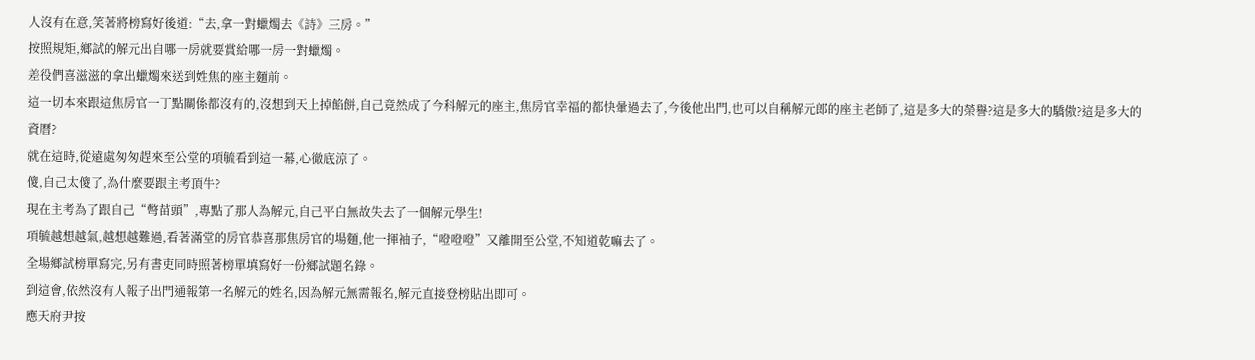人沒有在意,笑著將榜寫好後道:“去,拿一對蠟燭去《詩》三房。”
按照規矩,鄉試的解元出自哪一房就要賞給哪一房一對蠟燭。
差役們喜滋滋的拿出蠟燭來送到姓焦的座主麵前。
這一切本來跟這焦房官一丁點關係都沒有的,沒想到天上掉餡餅,自己竟然成了今科解元的座主,焦房官幸福的都快暈過去了,今後他出門,也可以自稱解元郎的座主老師了,這是多大的榮譽?這是多大的驕傲?這是多大的資曆?
就在這時,從遠處匆匆趕來至公堂的項毓看到這一幕,心徹底涼了。
傻,自己太傻了,為什麼要跟主考頂牛?
現在主考為了跟自己“彆苗頭”,專點了那人為解元,自己平白無故失去了一個解元學生!
項毓越想越氣,越想越難過,看著滿堂的房官恭喜那焦房官的場麵,他一揮袖子,“噔噔噔”又離開至公堂,不知道乾嘛去了。
全場鄉試榜單寫完,另有書吏同時照著榜單填寫好一份鄉試題名錄。
到這會,依然沒有人報子出門通報第一名解元的姓名,因為解元無需報名,解元直接登榜貼出即可。
應天府尹按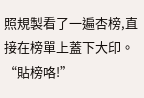照規製看了一遍杏榜,直接在榜單上蓋下大印。
“貼榜咯!”